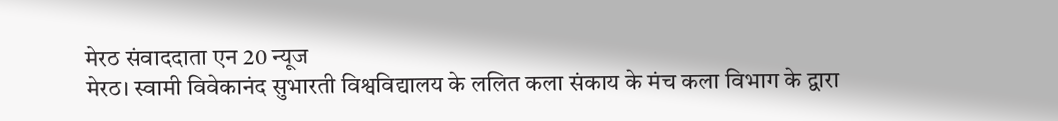मेरठ संवाददाता एन 20 न्यूज
मेरठ। स्वामी विवेकानंद सुभारती विश्वविद्यालय के ललित कला संकाय के मंच कला विभाग के द्वारा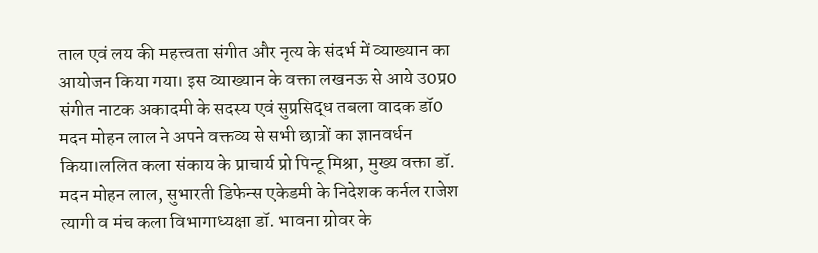ताल एवं लय की महत्त्वता संगीत और नृत्य के संदर्भ में व्याख्यान का आयोजन किया गया। इस व्याख्यान के वक्ता लखनऊ से आये उ0प्र0 संगीत नाटक अकादमी के सदस्य एवं सुप्रसिद्ध तबला वादक डॉ0 मदन मोहन लाल ने अपने वक्तव्य से सभी छात्रों का ज्ञानवर्धन किया।ललित कला संकाय के प्राचार्य प्रो पिन्टू मिश्रा, मुख्य वक्ता डॉ. मदन मोहन लाल, सुभारती डिफेन्स एकेडमी के निदेशक कर्नल राजेश त्यागी व मंच कला विभागाध्यक्षा डॉ. भावना ग्रोवर के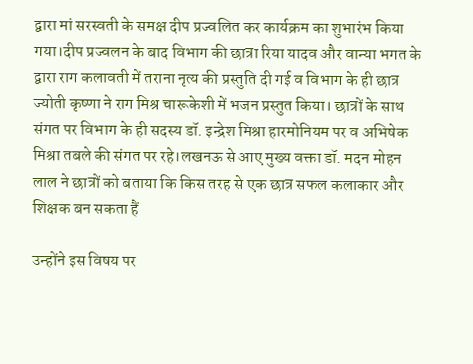द्वारा मां सरस्वती के समक्ष दीप प्रज्वलित कर कार्यक्रम का शुभारंभ किया गया।दीप प्रज्वलन के बाद विभाग की छात्रा रिया यादव और वान्या भगत के द्वारा राग कलावती में तराना नृत्य की प्रस्तुति दी गई व विभाग के ही छात्र ज्योती कृष्णा ने राग मिश्र चारूकेशी में भजन प्रस्तुत किया। छात्रों के साथ संगत पर विभाग के ही सदस्य डॉ. इन्द्रेश मिश्रा हारमोनियम पर व अभिषेक मिश्रा तबले की संगत पर रहे।लखनऊ से आए मुख्य वक्ता डॉ. मदन मोहन लाल ने छात्रों को बताया कि किस तरह से एक छात्र सफल कलाकार और शिक्षक बन सकता हैं

उन्होंने इस विषय पर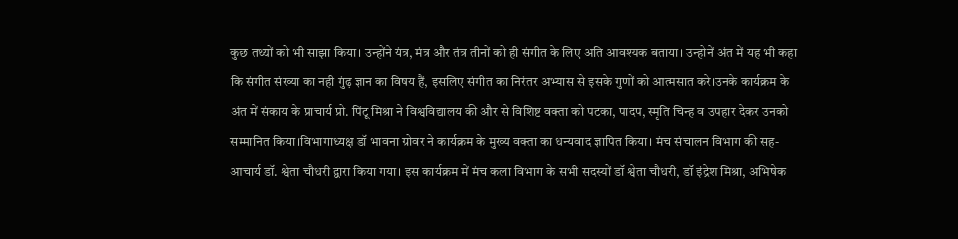कुछ तथ्यों को भी साझा किया। उन्होंने यंत्र, मंत्र और तंत्र तीनों को ही संगीत के लिए अति आवश्यक बताया। उन्होनें अंत में यह भी कहा कि संगीत संख्या का नही गुंढ़ ज्ञान का विषय हैं, इसलिए संगीत का निरंतर अभ्यास से इसके गुणों को आत्मसात करे।उनके कार्यक्रम के अंत में संकाय के प्राचार्य प्रो. पिंटू मिश्रा ने विश्वविद्यालय की और से विशिष्ट वक्ता को पटका, पादप, स्मृति चिन्ह व उपहार देकर उनको सम्मानित किया।विभागाध्यक्ष डॉ भावना ग्रोवर ने कार्यक्रम के मुख्य वक्ता का धन्यवाद ज्ञापित किया। मंच संचालन विभाग की सह-आचार्य डॉ. श्वेता चौधरी द्वारा किया गया। इस कार्यक्रम में मंच कला विभाग के सभी सदस्यों डॉ श्वेता चौधरी, डॉ इंद्रेश मिश्रा, अभिषेक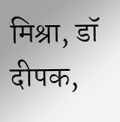मिश्रा, डॉ दीपक,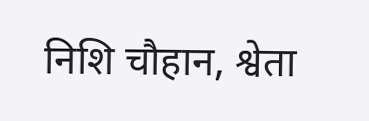निशि चौहान, श्वेता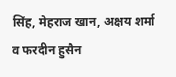सिंह, मेहराज खान, अक्षय शर्मा व फरदीन हुसैन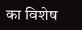का विशेष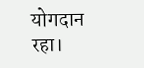योगदान रहा।